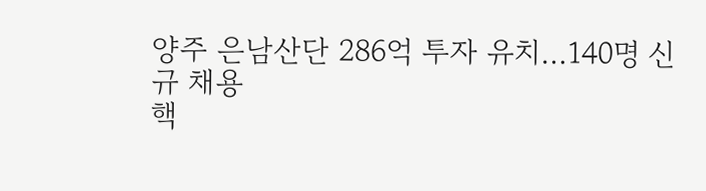양주 은남산단 286억 투자 유치…140명 신규 채용
핵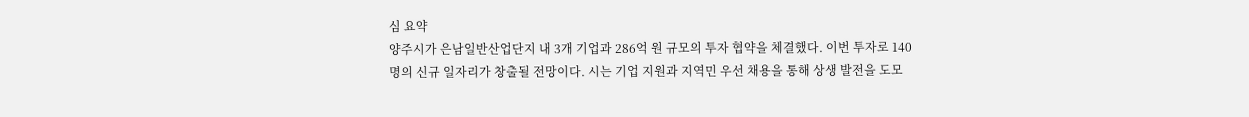심 요약
양주시가 은남일반산업단지 내 3개 기업과 286억 원 규모의 투자 협약을 체결했다. 이번 투자로 140명의 신규 일자리가 창출될 전망이다. 시는 기업 지원과 지역민 우선 채용을 통해 상생 발전을 도모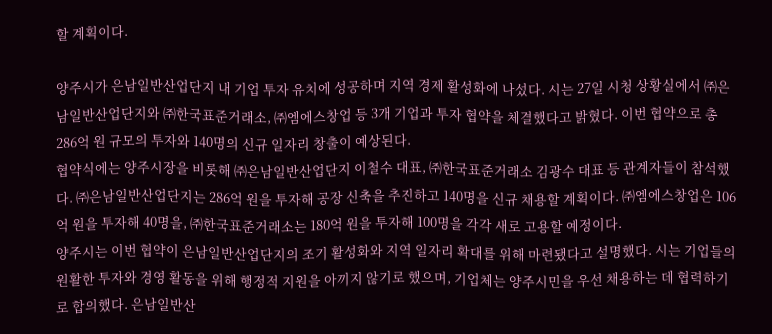할 계획이다.

양주시가 은남일반산업단지 내 기업 투자 유치에 성공하며 지역 경제 활성화에 나섰다. 시는 27일 시청 상황실에서 ㈜은남일반산업단지와 ㈜한국표준거래소, ㈜엠에스창업 등 3개 기업과 투자 협약을 체결했다고 밝혔다. 이번 협약으로 총 286억 원 규모의 투자와 140명의 신규 일자리 창출이 예상된다.
협약식에는 양주시장을 비롯해 ㈜은남일반산업단지 이철수 대표, ㈜한국표준거래소 김광수 대표 등 관계자들이 참석했다. ㈜은남일반산업단지는 286억 원을 투자해 공장 신축을 추진하고 140명을 신규 채용할 계획이다. ㈜엠에스창업은 106억 원을 투자해 40명을, ㈜한국표준거래소는 180억 원을 투자해 100명을 각각 새로 고용할 예정이다.
양주시는 이번 협약이 은남일반산업단지의 조기 활성화와 지역 일자리 확대를 위해 마련됐다고 설명했다. 시는 기업들의 원활한 투자와 경영 활동을 위해 행정적 지원을 아끼지 않기로 했으며, 기업체는 양주시민을 우선 채용하는 데 협력하기로 합의했다. 은남일반산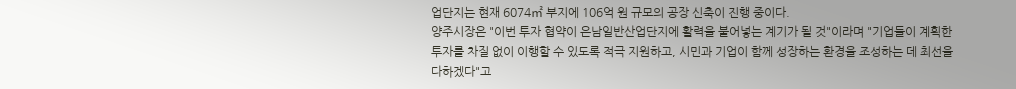업단지는 현재 6074㎡ 부지에 106억 원 규모의 공장 신축이 진행 중이다.
양주시장은 "이번 투자 협약이 은남일반산업단지에 활력을 불어넣는 계기가 될 것"이라며 "기업들이 계획한 투자를 차질 없이 이행할 수 있도록 적극 지원하고, 시민과 기업이 함께 성장하는 환경을 조성하는 데 최선을 다하겠다"고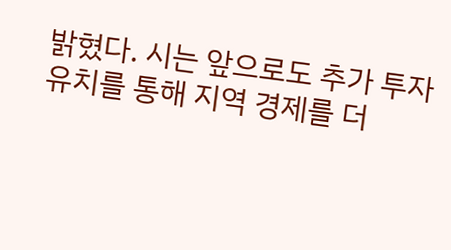밝혔다. 시는 앞으로도 추가 투자 유치를 통해 지역 경제를 더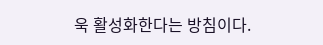욱 활성화한다는 방침이다.